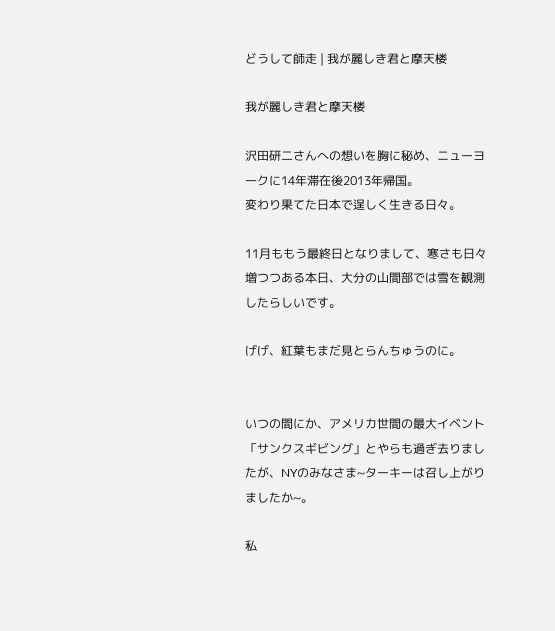どうして師走 | 我が麗しき君と摩天楼

我が麗しき君と摩天楼

沢田研二さんへの想いを胸に秘め、ニューヨークに14年滞在後2013年帰国。
変わり果てた日本で逞しく生きる日々。

11月ももう最終日となりまして、寒さも日々増つつある本日、大分の山間部では雪を観測したらしいです。

げげ、紅葉もまだ見とらんちゅうのに。


いつの間にか、アメリカ世間の最大イベント「サンクスギビング」とやらも過ぎ去りましたが、NYのみなさま~ターキーは召し上がりましたか~。

私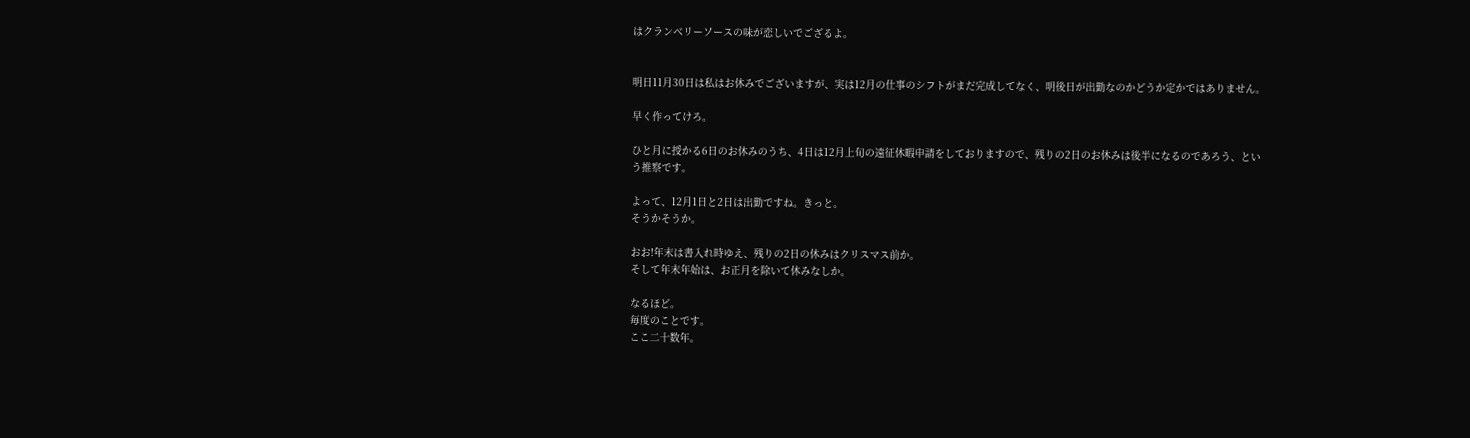はクランベリーソースの味が恋しいでござるよ。


明日11月30日は私はお休みでございますが、実は12月の仕事のシフトがまだ完成してなく、明後日が出勤なのかどうか定かではありません。

早く作ってけろ。

ひと月に授かる6日のお休みのうち、4日は12月上旬の遠征休暇申請をしておりますので、残りの2日のお休みは後半になるのであろう、という推察です。

よって、12月1日と2日は出勤ですね。きっと。
そうかそうか。

おお!年末は書入れ時ゆえ、残りの2日の休みはクリスマス前か。
そして年末年始は、お正月を除いて休みなしか。

なるほど。
毎度のことです。
ここ二十数年。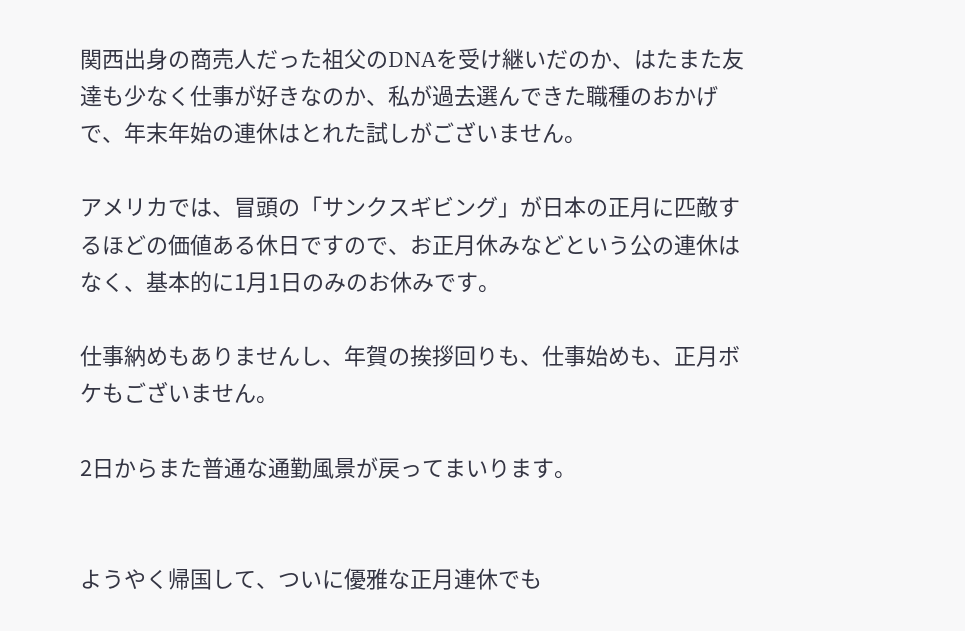関西出身の商売人だった祖父のDNAを受け継いだのか、はたまた友達も少なく仕事が好きなのか、私が過去選んできた職種のおかげで、年末年始の連休はとれた試しがございません。

アメリカでは、冒頭の「サンクスギビング」が日本の正月に匹敵するほどの価値ある休日ですので、お正月休みなどという公の連休はなく、基本的に1月1日のみのお休みです。

仕事納めもありませんし、年賀の挨拶回りも、仕事始めも、正月ボケもございません。

2日からまた普通な通勤風景が戻ってまいります。


ようやく帰国して、ついに優雅な正月連休でも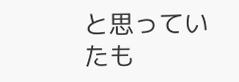と思っていたも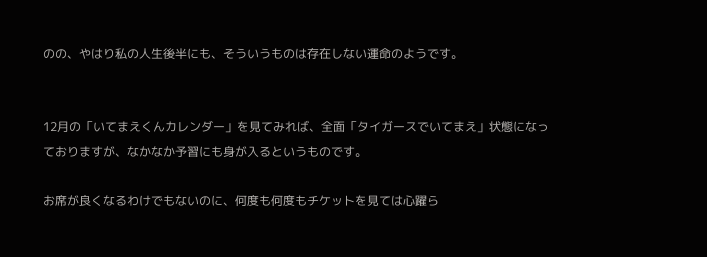のの、やはり私の人生後半にも、そういうものは存在しない運命のようです。


12月の「いてまえくんカレンダー」を見てみれば、全面「タイガースでいてまえ」状態になっておりますが、なかなか予習にも身が入るというものです。

お席が良くなるわけでもないのに、何度も何度もチケットを見ては心躍ら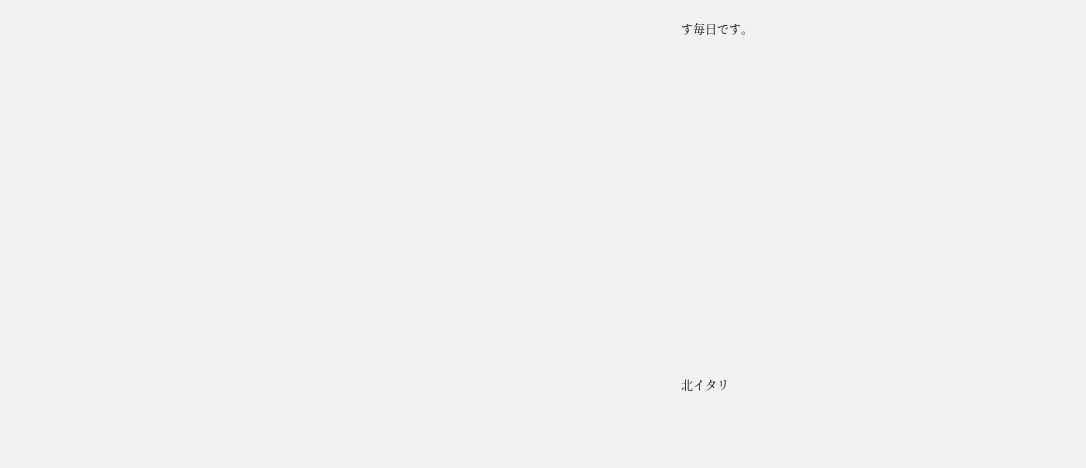す毎日です。

















北イタリ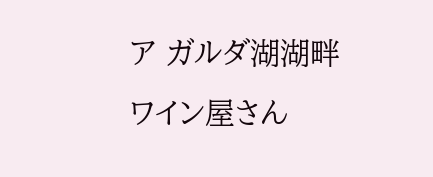ア ガルダ湖湖畔
ワイン屋さん